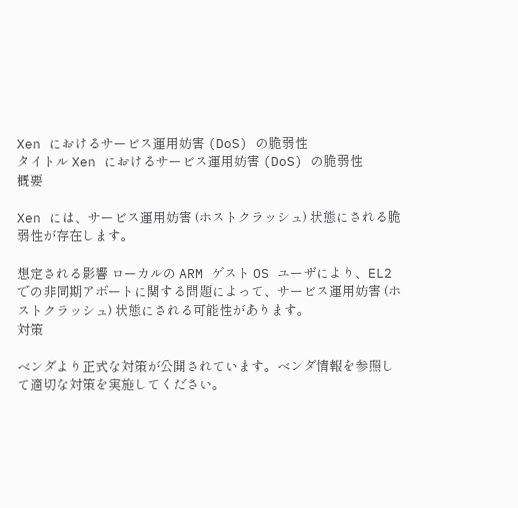Xen におけるサービス運用妨害 (DoS) の脆弱性
タイトル Xen におけるサービス運用妨害 (DoS) の脆弱性
概要

Xen には、サービス運用妨害 (ホストクラッシュ) 状態にされる脆弱性が存在します。

想定される影響 ローカルの ARM ゲスト OS ユーザにより、EL2 での非同期アボートに関する問題によって、サービス運用妨害 (ホストクラッシュ) 状態にされる可能性があります。
対策

ベンダより正式な対策が公開されています。ベンダ情報を参照して適切な対策を実施してください。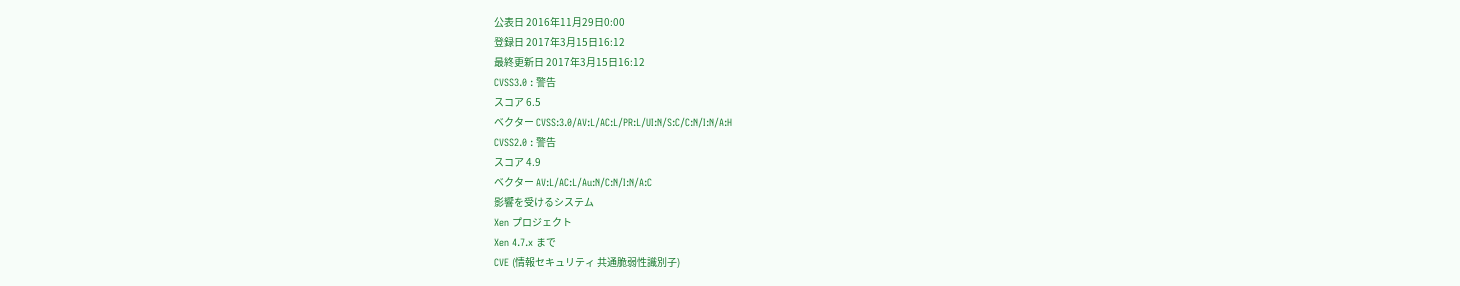公表日 2016年11月29日0:00
登録日 2017年3月15日16:12
最終更新日 2017年3月15日16:12
CVSS3.0 : 警告
スコア 6.5
ベクター CVSS:3.0/AV:L/AC:L/PR:L/UI:N/S:C/C:N/I:N/A:H
CVSS2.0 : 警告
スコア 4.9
ベクター AV:L/AC:L/Au:N/C:N/I:N/A:C
影響を受けるシステム
Xen プロジェクト
Xen 4.7.x まで
CVE (情報セキュリティ 共通脆弱性識別子)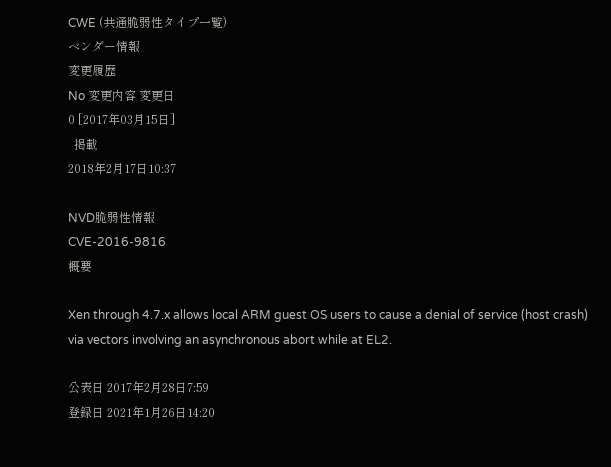CWE (共通脆弱性タイプ一覧)
ベンダー情報
変更履歴
No 変更内容 変更日
0 [2017年03月15日]
  掲載
2018年2月17日10:37

NVD脆弱性情報
CVE-2016-9816
概要

Xen through 4.7.x allows local ARM guest OS users to cause a denial of service (host crash) via vectors involving an asynchronous abort while at EL2.

公表日 2017年2月28日7:59
登録日 2021年1月26日14:20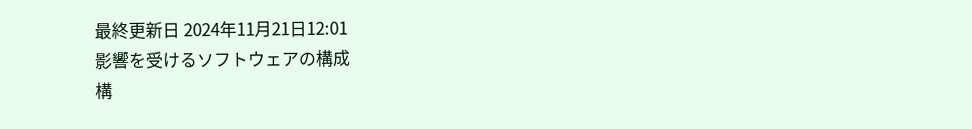最終更新日 2024年11月21日12:01
影響を受けるソフトウェアの構成
構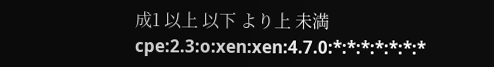成1 以上 以下 より上 未満
cpe:2.3:o:xen:xen:4.7.0:*:*:*:*:*:*:*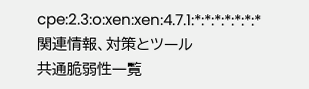cpe:2.3:o:xen:xen:4.7.1:*:*:*:*:*:*:*
関連情報、対策とツール
共通脆弱性一覧